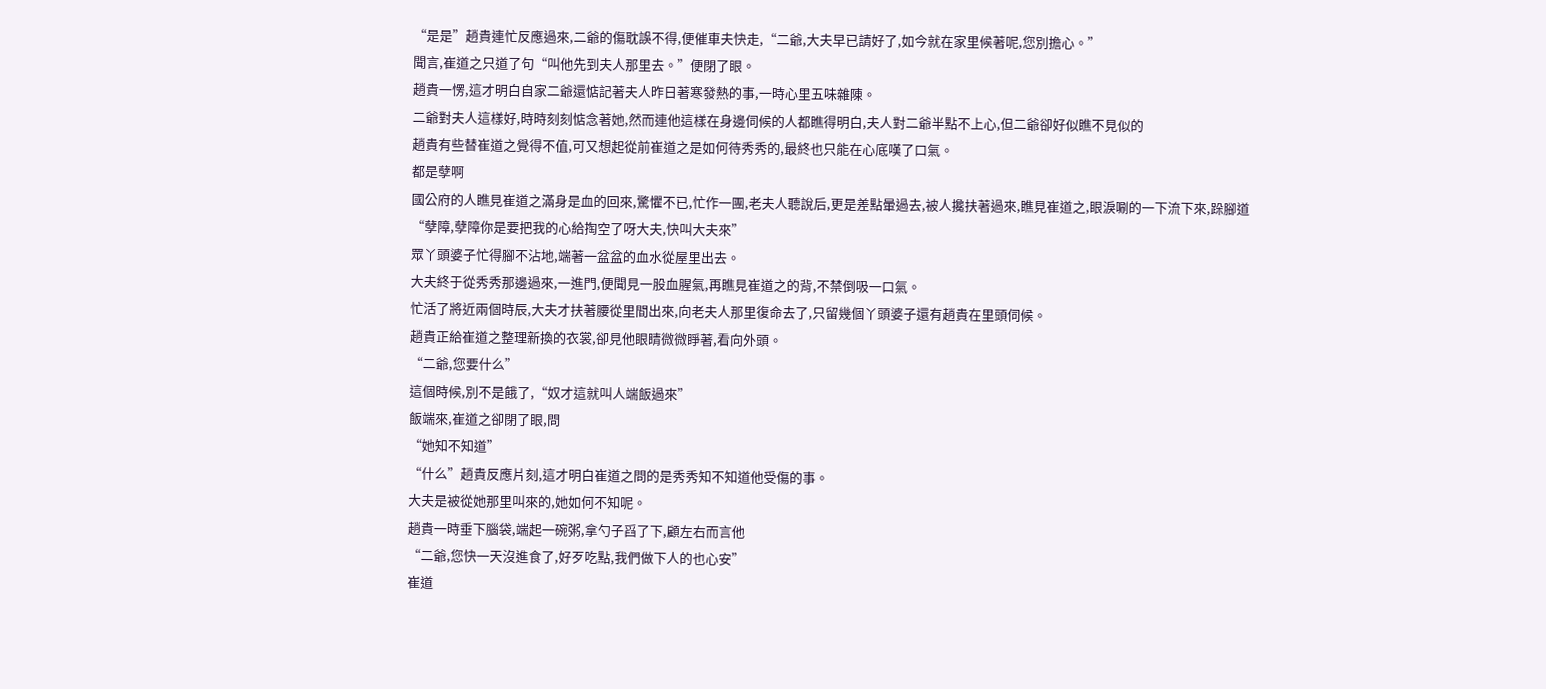“是是”趙貴連忙反應過來,二爺的傷耽誤不得,便催車夫快走,“二爺,大夫早已請好了,如今就在家里候著呢,您別擔心。”
聞言,崔道之只道了句“叫他先到夫人那里去。”便閉了眼。
趙貴一愣,這才明白自家二爺還惦記著夫人昨日著寒發熱的事,一時心里五味雜陳。
二爺對夫人這樣好,時時刻刻惦念著她,然而連他這樣在身邊伺候的人都瞧得明白,夫人對二爺半點不上心,但二爺卻好似瞧不見似的
趙貴有些替崔道之覺得不值,可又想起從前崔道之是如何待秀秀的,最終也只能在心底嘆了口氣。
都是孽啊
國公府的人瞧見崔道之滿身是血的回來,驚懼不已,忙作一團,老夫人聽說后,更是差點暈過去,被人攙扶著過來,瞧見崔道之,眼淚唰的一下流下來,跺腳道
“孽障,孽障你是要把我的心給掏空了呀大夫,快叫大夫來”
眾丫頭婆子忙得腳不沾地,端著一盆盆的血水從屋里出去。
大夫終于從秀秀那邊過來,一進門,便聞見一股血腥氣,再瞧見崔道之的背,不禁倒吸一口氣。
忙活了將近兩個時辰,大夫才扶著腰從里間出來,向老夫人那里復命去了,只留幾個丫頭婆子還有趙貴在里頭伺候。
趙貴正給崔道之整理新換的衣裳,卻見他眼睛微微睜著,看向外頭。
“二爺,您要什么”
這個時候,別不是餓了,“奴才這就叫人端飯過來”
飯端來,崔道之卻閉了眼,問
“她知不知道”
“什么”趙貴反應片刻,這才明白崔道之問的是秀秀知不知道他受傷的事。
大夫是被從她那里叫來的,她如何不知呢。
趙貴一時垂下腦袋,端起一碗粥,拿勺子舀了下,顧左右而言他
“二爺,您快一天沒進食了,好歹吃點,我們做下人的也心安”
崔道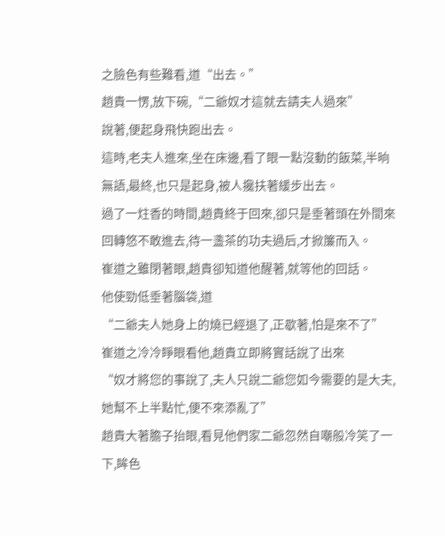之臉色有些難看,道“出去。”
趙貴一愣,放下碗,“二爺奴才這就去請夫人過來”
說著,便起身飛快跑出去。
這時,老夫人進來,坐在床邊,看了眼一點沒動的飯菜,半晌無語,最終,也只是起身,被人攙扶著緩步出去。
過了一炷香的時間,趙貴終于回來,卻只是垂著頭在外間來回轉悠不敢進去,待一盞茶的功夫過后,才掀簾而入。
崔道之雖閉著眼,趙貴卻知道他醒著,就等他的回話。
他使勁低垂著腦袋,道
“二爺夫人她身上的燒已經退了,正歇著,怕是來不了”
崔道之冷冷睜眼看他,趙貴立即將實話說了出來
“奴才將您的事說了,夫人只說二爺您如今需要的是大夫,她幫不上半點忙,便不來添亂了”
趙貴大著膽子抬眼,看見他們家二爺忽然自嘲般冷笑了一下,眸色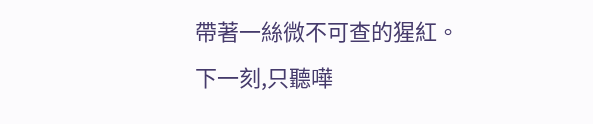帶著一絲微不可查的猩紅。
下一刻,只聽嘩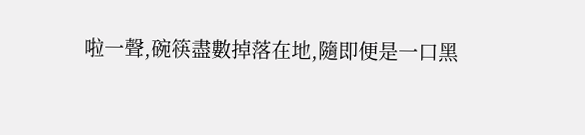啦一聲,碗筷盡數掉落在地,隨即便是一口黑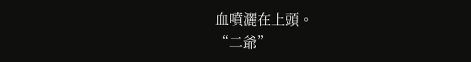血噴灑在上頭。
“二爺”